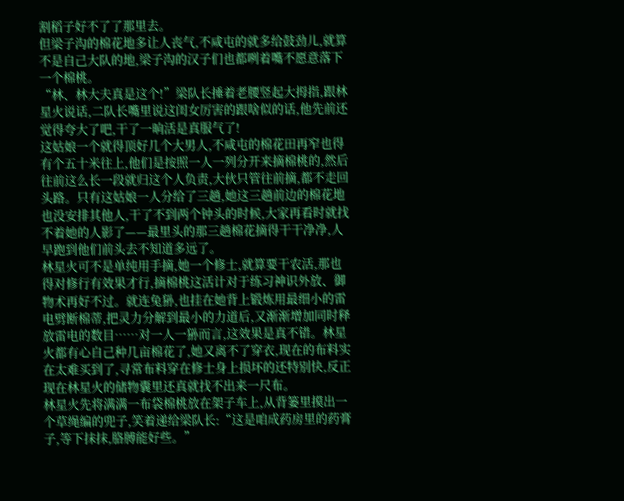割稻子好不了了那里去。
但梁子沟的棉花地多让人丧气,不咸屯的就多给鼓劲儿,就算不是自己大队的地,梁子沟的汉子们也都咧着嘴不愿意落下一个棉桃。
“林、林大夫真是这个!”梁队长捶着老腰竖起大拇指,跟林星火说话,二队长嘴里说这闺女厉害的跟啥似的话,他先前还觉得夸大了吧,干了一晌活是真服气了!
这姑娘一个就得顶好几个大男人,不咸屯的棉花田再窄也得有个五十米往上,他们是按照一人一列分开来摘棉桃的,然后往前这么长一段就归这个人负责,大伙只管往前摘,都不走回头路。只有这姑娘一人分给了三趟,她这三趟前边的棉花地也没安排其他人,干了不到两个钟头的时候,大家再看时就找不着她的人影了——最里头的那三趟棉花摘得干干净净,人早跑到他们前头去不知道多远了。
林星火可不是单纯用手摘,她一个修士,就算要干农活,那也得对修行有效果才行,摘棉桃这活计对于练习神识外放、御物术再好不过。就连兔狲,也挂在她背上锻炼用最细小的雷电劈断棉蒂,把灵力分解到最小的力道后,又渐渐增加同时释放雷电的数目……对一人一狲而言,这效果是真不错。林星火都有心自己种几亩棉花了,她又离不了穿衣,现在的布料实在太难买到了,寻常布料穿在修士身上损坏的还特别快,反正现在林星火的储物囊里还真就找不出来一尺布。
林星火先将满满一布袋棉桃放在架子车上,从背篓里摸出一个草绳编的兜子,笑着递给梁队长:“这是咱成药房里的药膏子,等下抹抹,胳膊能好些。”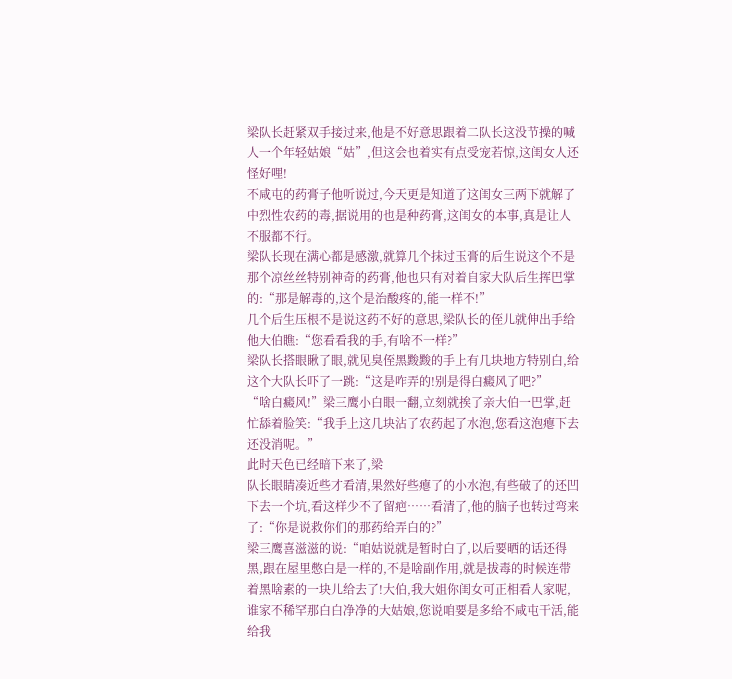梁队长赶紧双手接过来,他是不好意思跟着二队长这没节操的喊人一个年轻姑娘“姑”,但这会也着实有点受宠若惊,这闺女人还怪好哩!
不咸屯的药膏子他听说过,今天更是知道了这闺女三两下就解了中烈性农药的毒,据说用的也是种药膏,这闺女的本事,真是让人不服都不行。
梁队长现在满心都是感激,就算几个抹过玉膏的后生说这个不是那个凉丝丝特别神奇的药膏,他也只有对着自家大队后生挥巴掌的:“那是解毒的,这个是治酸疼的,能一样不!”
几个后生压根不是说这药不好的意思,梁队长的侄儿就伸出手给他大伯瞧:“您看看我的手,有啥不一样?”
梁队长搭眼瞅了眼,就见臭侄黑黢黢的手上有几块地方特别白,给这个大队长吓了一跳:“这是咋弄的!别是得白癜风了吧?”
“啥白癜风!”梁三鹰小白眼一翻,立刻就挨了亲大伯一巴掌,赶忙舔着脸笑:“我手上这几块沾了农药起了水泡,您看这泡瘪下去还没消呢。”
此时天色已经暗下来了,梁
队长眼睛凑近些才看清,果然好些瘪了的小水泡,有些破了的还凹下去一个坑,看这样少不了留疤……看清了,他的脑子也转过弯来了:“你是说救你们的那药给弄白的?”
梁三鹰喜滋滋的说:“咱姑说就是暂时白了,以后要晒的话还得黑,跟在屋里憋白是一样的,不是啥副作用,就是拔毒的时候连带着黑啥素的一块儿给去了!大伯,我大姐你闺女可正相看人家呢,谁家不稀罕那白白净净的大姑娘,您说咱要是多给不咸屯干活,能给我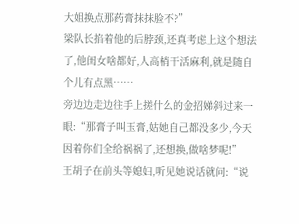大姐换点那药膏抹抹脸不?”
梁队长掐着他的后脖颈,还真考虑上这个想法了,他闺女啥都好,人高梢干活麻利,就是随自个儿有点黑……
旁边边走边往手上搓什么的金招娣斜过来一眼:“那膏子叫玉膏,姑她自己都没多少,今天因着你们全给祸祸了,还想换,做啥梦呢!”
王胡子在前头等媳妇,听见她说话就问:“说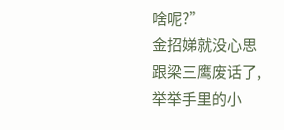啥呢?”
金招娣就没心思跟梁三鹰废话了,举举手里的小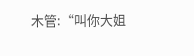木管:“叫你大姐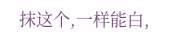抹这个,一样能白,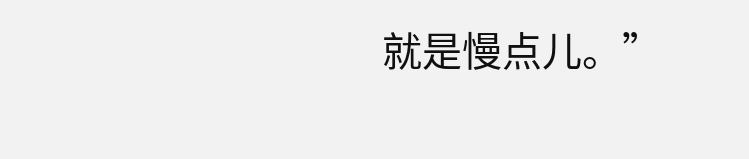就是慢点儿。”